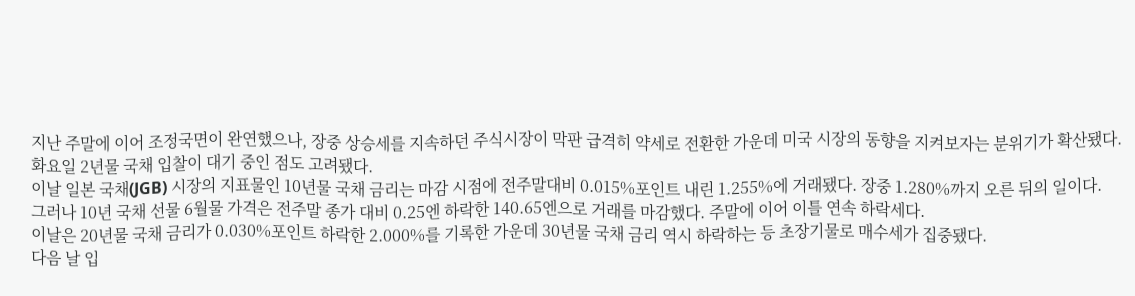지난 주말에 이어 조정국면이 완연했으나, 장중 상승세를 지속하던 주식시장이 막판 급격히 약세로 전환한 가운데 미국 시장의 동향을 지켜보자는 분위기가 확산됐다. 화요일 2년물 국채 입찰이 대기 중인 점도 고려됐다.
이날 일본 국채(JGB) 시장의 지표물인 10년물 국채 금리는 마감 시점에 전주말대비 0.015%포인트 내린 1.255%에 거래됐다. 장중 1.280%까지 오른 뒤의 일이다.
그러나 10년 국채 선물 6월물 가격은 전주말 종가 대비 0.25엔 하락한 140.65엔으로 거래를 마감했다. 주말에 이어 이틀 연속 하락세다.
이날은 20년물 국채 금리가 0.030%포인트 하락한 2.000%를 기록한 가운데 30년물 국채 금리 역시 하락하는 등 초장기물로 매수세가 집중됐다.
다음 날 입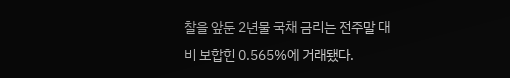찰을 앞둔 2년물 국채 금리는 전주말 대비 보합힌 0.565%에 거래됐다.